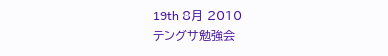19th 8月 2010
テングサ勉強会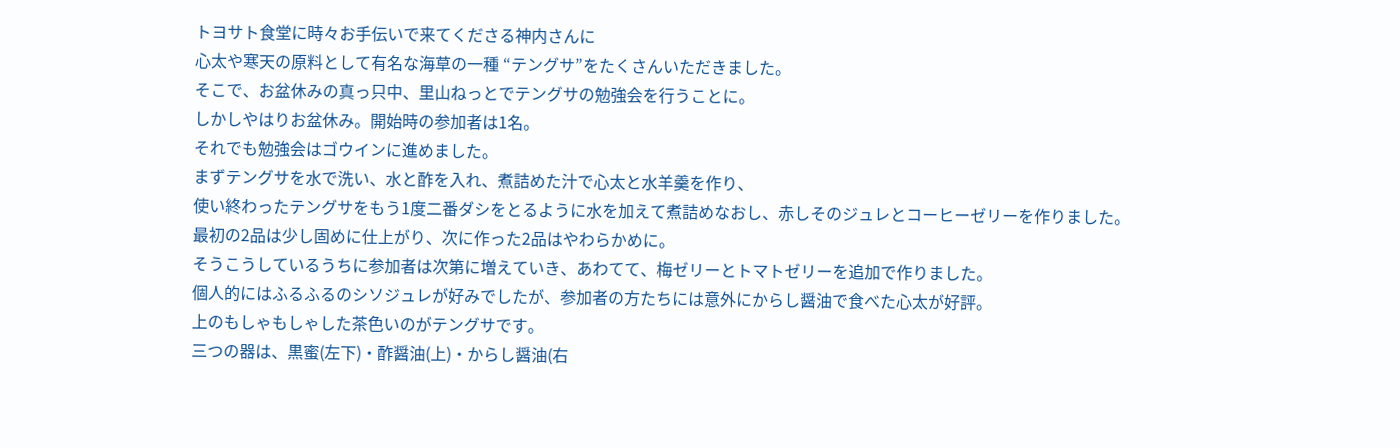トヨサト食堂に時々お手伝いで来てくださる神内さんに
心太や寒天の原料として有名な海草の一種 “テングサ”をたくさんいただきました。
そこで、お盆休みの真っ只中、里山ねっとでテングサの勉強会を行うことに。
しかしやはりお盆休み。開始時の参加者は1名。
それでも勉強会はゴウインに進めました。
まずテングサを水で洗い、水と酢を入れ、煮詰めた汁で心太と水羊羹を作り、
使い終わったテングサをもう1度二番ダシをとるように水を加えて煮詰めなおし、赤しそのジュレとコーヒーゼリーを作りました。
最初の2品は少し固めに仕上がり、次に作った2品はやわらかめに。
そうこうしているうちに参加者は次第に増えていき、あわてて、梅ゼリーとトマトゼリーを追加で作りました。
個人的にはふるふるのシソジュレが好みでしたが、参加者の方たちには意外にからし醤油で食べた心太が好評。
上のもしゃもしゃした茶色いのがテングサです。
三つの器は、黒蜜(左下)・酢醤油(上)・からし醤油(右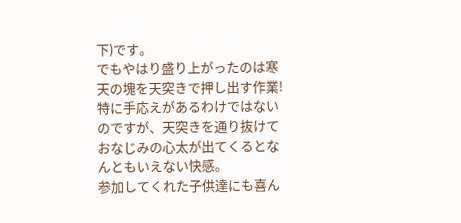下)です。
でもやはり盛り上がったのは寒天の塊を天突きで押し出す作業!
特に手応えがあるわけではないのですが、天突きを通り抜けておなじみの心太が出てくるとなんともいえない快感。
参加してくれた子供達にも喜ん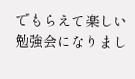でもらえて楽しい勉強会になりまし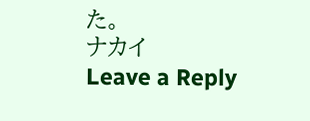た。
ナカイ
Leave a Reply